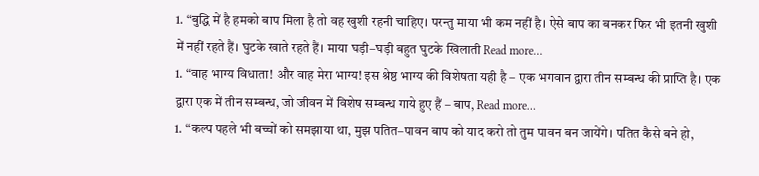1. “बुद्धि में है हमको बाप मिला है तो वह खुशी रहनी चाहिए। परन्तु माया भी कम नहीं है। ऐसे बाप का बनकर फिर भी इतनी खुशी में नहीं रहते हैं। घुटके खाते रहते हैं। माया घड़ी–घड़ी बहुत घुटके खिलाती Read more…
1. “वाह भाग्य विधाता! और वाह मेरा भाग्य! इस श्रेष्ठ भाग्य की विशेषता यही है – एक भगवान द्वारा तीन सम्बन्ध की प्राप्ति है। एक द्वारा एक में तीन सम्बन्ध, जो जीवन में विशेष सम्बन्ध गाये हुए हैं – बाप, Read more…
1. “कल्प पहले भी बच्चों को समझाया था, मुझ पतित–पावन बाप को याद करो तो तुम पावन बन जायेंगे। पतित कैसे बने हो,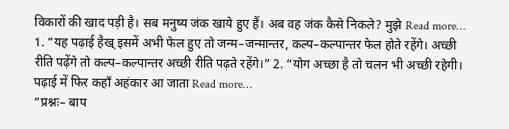विकारों की खाद पड़ी है। सब मनुष्य जंक खाये हुए हैं। अब वह जंक कैसे निकले? मुझे Read more…
1. “यह पढ़ाई हैख् इसमें अभी फेल हुए तो जन्म–जन्मान्तर, कल्प–कल्पान्तर फेल होते रहेंगे। अच्छी रीति पढ़ेंगे तो कल्प–कल्पान्तर अच्छी रीति पढ़ते रहेंगे।” 2. “योग अच्छा है तो चलन भी अच्छी रहेगी। पढ़ाई में फिर कहाँ अहंकार आ जाता Read more…
“प्रश्नः– बाप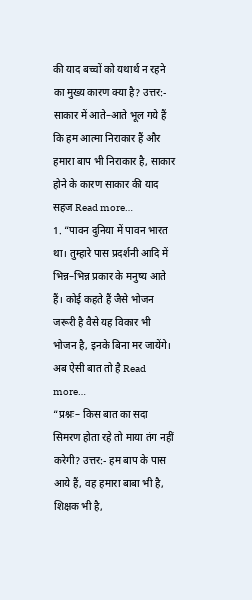की याद बच्चों को यथार्थ न रहने का मुख्य कारण क्या है? उत्तर:- साकार में आते–आते भूल गये हैं कि हम आत्मा निराकार हैं और हमारा बाप भी निराकार है, साकार होने के कारण साकार की याद सहज Read more…
1. “पावन दुनिया में पावन भारत था। तुम्हारे पास प्रदर्शनी आदि में भिन्न–भिन्न प्रकार के मनुष्य आते हैं। कोई कहते हैं जैसे भोजन जरूरी है वैसे यह विकार भी भोजन है, इनके बिना मर जायेंगे। अब ऐसी बात तो है Read more…
“प्रश्नः– किस बात का सदा सिमरण होता रहे तो माया तंग नहीं करेगी? उत्तर:- हम बाप के पास आये हैं, वह हमारा बाबा भी है, शिक्षक भी है,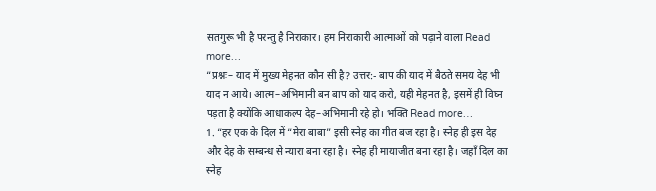सतगुरू भी है परन्तु है निराकार। हम निराकारी आत्माओं को पढ़ाने वाला Read more…
“प्रश्नः– याद में मुख्य मेहनत कौन सी है? उत्तर:- बाप की याद में बैठते समय देह भी याद न आये। आत्म–अभिमानी बन बाप को याद करो, यही मेहनत है, इसमें ही विघ्न पड़ता है क्योंकि आधाकल्प देह–अभिमानी रहे हो। भक्ति Read more…
1. “हर एक के दिल में “मेरा बाबा” इसी स्नेह का गीत बज रहा है। स्नेह ही इस देह और देह के सम्बन्ध से न्यारा बना रहा है। स्नेह ही मायाजीत बना रहा है। जहाँ दिल का स्नेह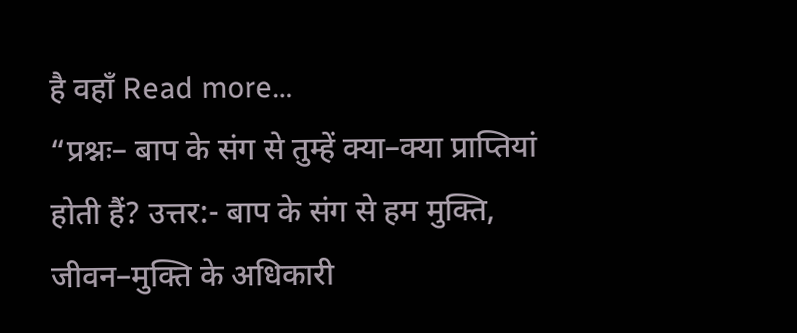है वहाँ Read more…
“प्रश्नः– बाप के संग से तुम्हें क्या–क्या प्राप्तियां होती हैं? उत्तर:- बाप के संग से हम मुक्ति, जीवन–मुक्ति के अधिकारी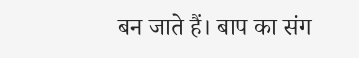बन जाते हैं। बाप का संग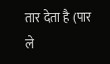तार देता है (पार ले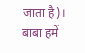जाता है)। बाबा हमें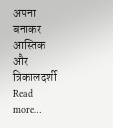अपना बनाकर आस्तिक और त्रिकालदर्शी Read more…